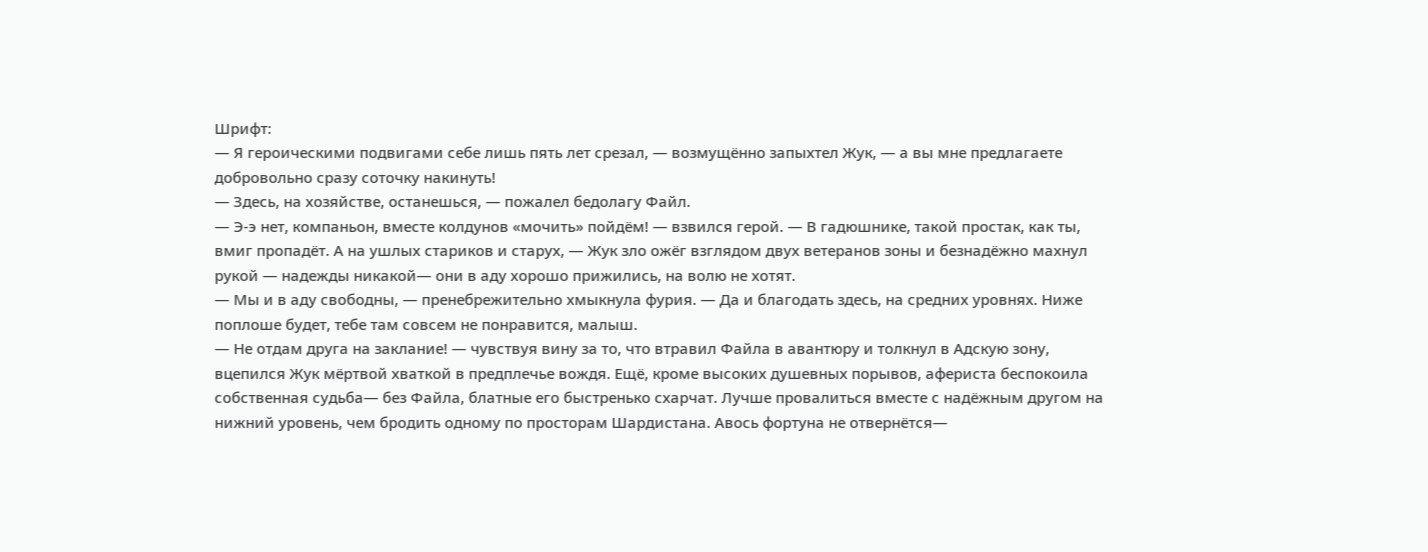Шрифт:
— Я героическими подвигами себе лишь пять лет срезал, — возмущённо запыхтел Жук, — а вы мне предлагаете добровольно сразу соточку накинуть!
— Здесь, на хозяйстве, останешься, — пожалел бедолагу Файл.
— Э-э нет, компаньон, вместе колдунов «мочить» пойдём! — взвился герой. — В гадюшнике, такой простак, как ты, вмиг пропадёт. А на ушлых стариков и старух, — Жук зло ожёг взглядом двух ветеранов зоны и безнадёжно махнул рукой — надежды никакой— они в аду хорошо прижились, на волю не хотят.
— Мы и в аду свободны, — пренебрежительно хмыкнула фурия. — Да и благодать здесь, на средних уровнях. Ниже поплоше будет, тебе там совсем не понравится, малыш.
— Не отдам друга на заклание! — чувствуя вину за то, что втравил Файла в авантюру и толкнул в Адскую зону, вцепился Жук мёртвой хваткой в предплечье вождя. Ещё, кроме высоких душевных порывов, афериста беспокоила собственная судьба— без Файла, блатные его быстренько схарчат. Лучше провалиться вместе с надёжным другом на нижний уровень, чем бродить одному по просторам Шардистана. Авось фортуна не отвернётся—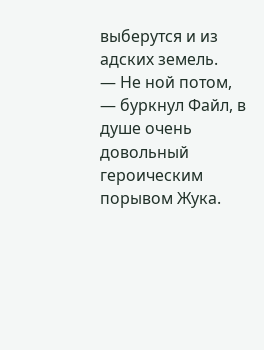выберутся и из адских земель.
— Не ной потом, — буркнул Файл, в душе очень довольный героическим порывом Жука.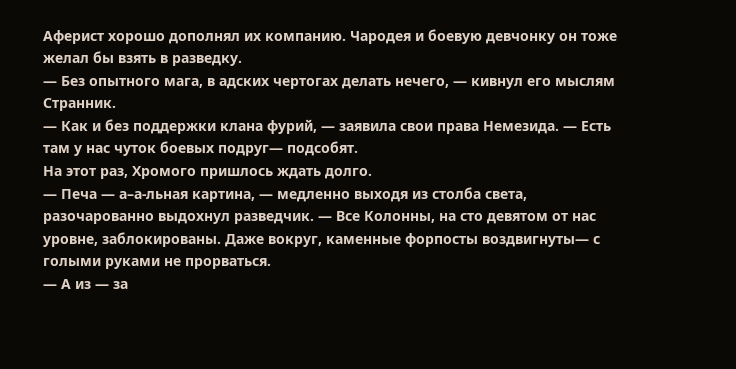Аферист хорошо дополнял их компанию. Чародея и боевую девчонку он тоже желал бы взять в разведку.
— Без опытного мага, в адских чертогах делать нечего, — кивнул его мыслям Странник.
— Как и без поддержки клана фурий, — заявила свои права Немезида. — Есть там у нас чуток боевых подруг— подсобят.
На этот раз, Хромого пришлось ждать долго.
— Печа — а–а-льная картина, — медленно выходя из столба света, разочарованно выдохнул разведчик. — Все Колонны, на сто девятом от нас уровне, заблокированы. Даже вокруг, каменные форпосты воздвигнуты— с голыми руками не прорваться.
— А из — за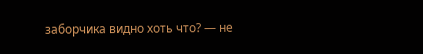заборчика видно хоть что? — не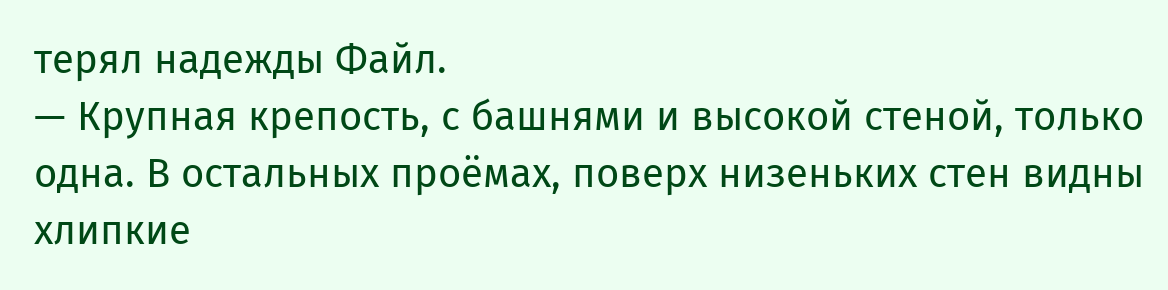терял надежды Файл.
— Крупная крепость, с башнями и высокой стеной, только одна. В остальных проёмах, поверх низеньких стен видны хлипкие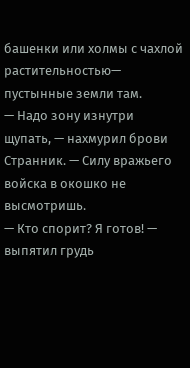башенки или холмы с чахлой растительностью— пустынные земли там.
— Надо зону изнутри щупать, — нахмурил брови Странник. — Силу вражьего войска в окошко не высмотришь.
— Кто спорит? Я готов! — выпятил грудь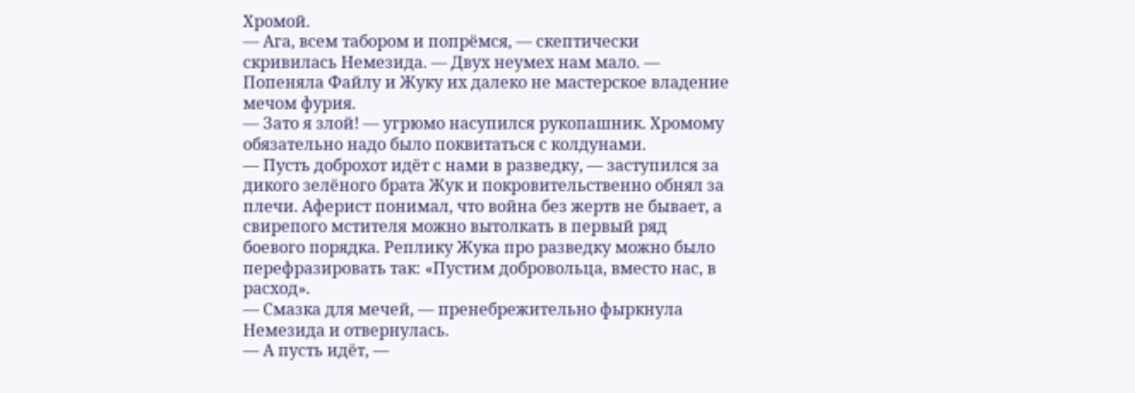Хромой.
— Ага, всем табором и попрёмся, — скептически скривилась Немезида. — Двух неумех нам мало. — Попеняла Файлу и Жуку их далеко не мастерское владение мечом фурия.
— Зато я злой! — угрюмо насупился рукопашник. Хромому обязательно надо было поквитаться с колдунами.
— Пусть доброхот идёт с нами в разведку, — заступился за дикого зелёного брата Жук и покровительственно обнял за плечи. Аферист понимал, что война без жертв не бывает, а свирепого мстителя можно вытолкать в первый ряд боевого порядка. Реплику Жука про разведку можно было перефразировать так: «Пустим добровольца, вместо нас, в расход».
— Смазка для мечей, — пренебрежительно фыркнула Немезида и отвернулась.
— А пусть идёт, —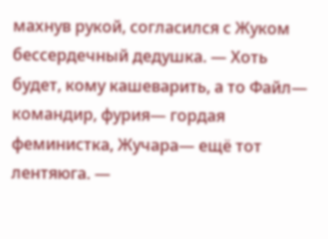махнув рукой, согласился с Жуком бессердечный дедушка. — Хоть будет, кому кашеварить, а то Файл— командир, фурия— гордая феминистка, Жучара— ещё тот лентяюга. —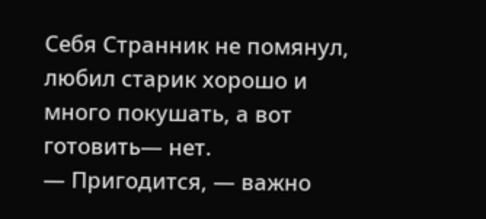Себя Странник не помянул, любил старик хорошо и много покушать, а вот готовить— нет.
— Пригодится, — важно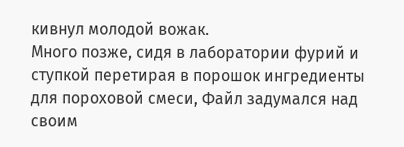кивнул молодой вожак.
Много позже, сидя в лаборатории фурий и ступкой перетирая в порошок ингредиенты для пороховой смеси, Файл задумался над своим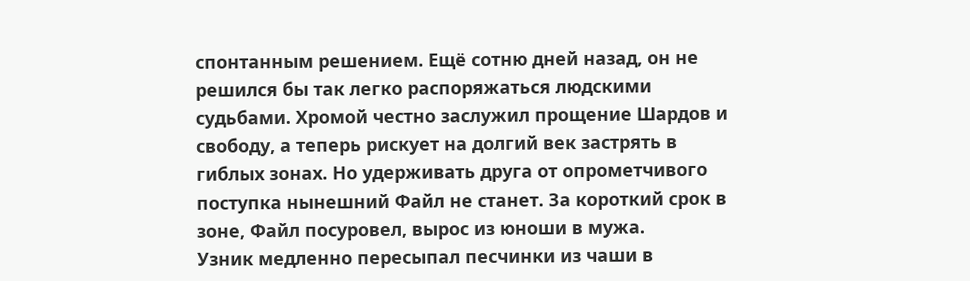спонтанным решением. Ещё сотню дней назад, он не решился бы так легко распоряжаться людскими судьбами. Хромой честно заслужил прощение Шардов и свободу, а теперь рискует на долгий век застрять в гиблых зонах. Но удерживать друга от опрометчивого поступка нынешний Файл не станет. За короткий срок в зоне, Файл посуровел, вырос из юноши в мужа.
Узник медленно пересыпал песчинки из чаши в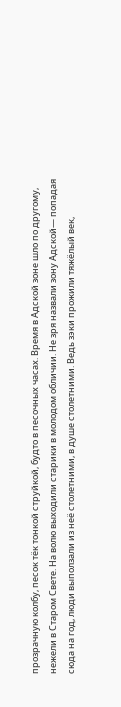прозрачную колбу, песок тёк тонкой струйкой, будто в песочных часах. Время в Адской зоне шло по другому, нежели в Старом Свете. На волю выходили старики в молодом обличии. Не зря назвали зону Адской— попадая сюда на год, люди выползали из неё столетними, в душе столетними. Ведь зэки прожили тяжёлый век,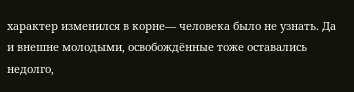характер изменился в корне— человека было не узнать. Да и внешне молодыми, освобождённые тоже оставались недолго,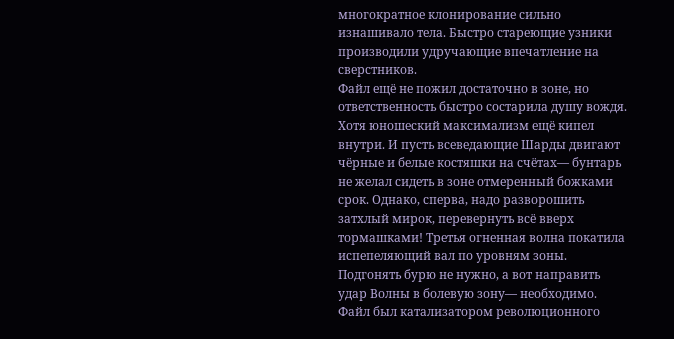многократное клонирование сильно изнашивало тела. Быстро стареющие узники производили удручающие впечатление на сверстников.
Файл ещё не пожил достаточно в зоне, но ответственность быстро состарила душу вождя. Хотя юношеский максимализм ещё кипел внутри. И пусть всеведающие Шарды двигают чёрные и белые костяшки на счётах— бунтарь не желал сидеть в зоне отмеренный божками срок. Однако, сперва, надо разворошить затхлый мирок, перевернуть всё вверх тормашками! Третья огненная волна покатила испепеляющий вал по уровням зоны. Подгонять бурю не нужно, а вот направить удар Волны в болевую зону— необходимо. Файл был катализатором революционного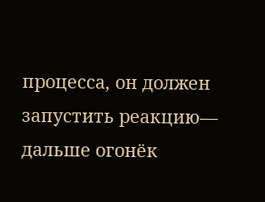процесса, он должен запустить реакцию— дальше огонёк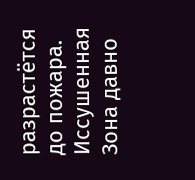разрастётся до пожара. Иссушенная Зона давно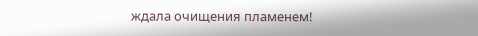ждала очищения пламенем!